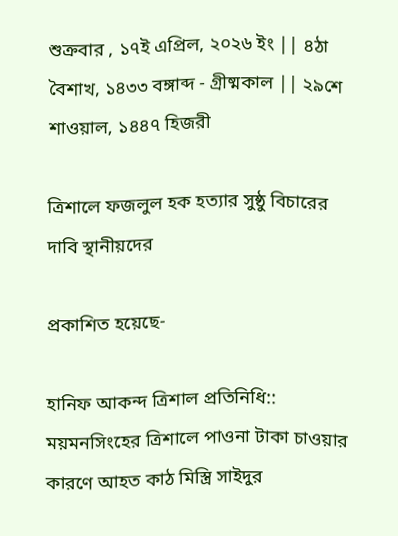শুক্রবার , ১৭ই এপ্রিল, ২০২৬ ইং || ৪ঠা বৈশাখ, ১৪৩৩ বঙ্গাব্দ - গ্রীষ্মকাল || ২৯শে শাওয়াল, ১৪৪৭ হিজরী

ত্রিশালে ফজলুল হক হত্যার সুষ্ঠু বিচারের দাবি স্থানীয়দের

প্রকাশিত হয়েছে-

হানিফ আকন্দ ত্রিশাল প্রতিনিধি:: ময়মনসিংহের ত্রিশালে পাওনা টাকা চাওয়ার কারণে আহত কাঠ মিস্ত্রি সাইদুর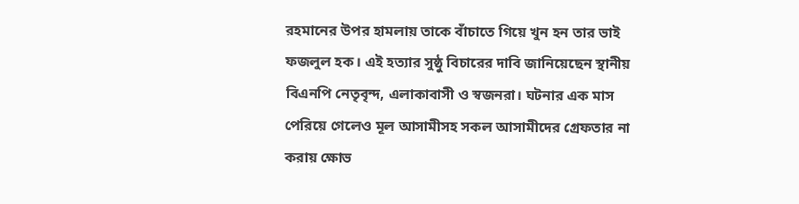রহমানের উপর হামলায় তাকে বাঁচাতে গিয়ে খুন হন তার ভাই ফজলুল হক। এই হত্যার সুষ্ঠু বিচারের দাবি জানিয়েছেন স্থানীয় বিএনপি নেতৃবৃন্দ, এলাকাবাসী ও স্বজনরা। ঘটনার এক মাস পেরিয়ে গেলেও মূল আসামীসহ সকল আসামীদের গ্রেফতার না করায় ক্ষোভ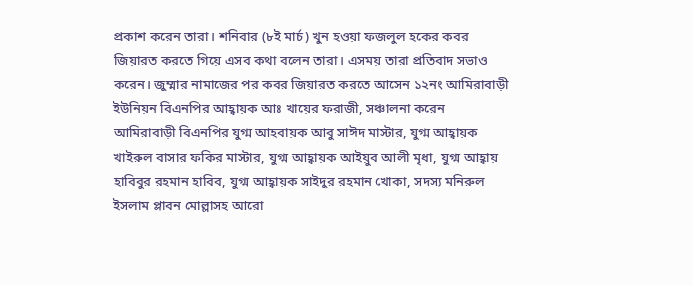প্রকাশ করেন তারা। শনিবার (৮ই মার্চ) খুন হওয়া ফজলুল হকের কবর জিয়ারত করতে গিয়ে এসব কথা বলেন তারা। এসময় তারা প্রতিবাদ সভাও করেন। জুম্মার নামাজের পর কবর জিয়ারত করতে আসেন ১২নং আমিরাবাড়ী ইউনিয়ন বিএনপির আহ্বায়ক আঃ খায়ের ফরাজী, সঞ্চালনা করেন আমিরাবাড়ী বিএনপির যুগ্ম আহবায়ক আবু সাঈদ মাস্টার, যুগ্ম আহ্বায়ক খাইরুল বাসার ফকির মাস্টার, যুগ্ম আহ্বায়ক আইয়ুব আলী মৃধা, যুগ্ম আহ্বায় হাবিবুর রহমান হাবিব, যুগ্ম আহ্বায়ক সাইদুর রহমান খোকা, সদস্য মনিরুল ইসলাম প্লাবন মোল্লাসহ আরো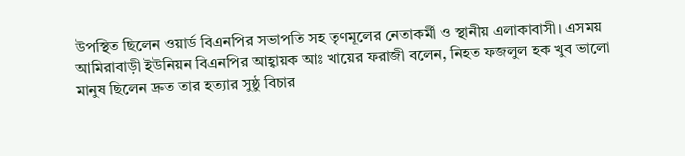উপস্থিত ছিলেন ওয়ার্ড বিএনপির সভাপতি সহ তৃণমূলের নেতাকর্মী ও স্থানীয় এলাকাবাসী। এসময় আমিরাবাড়ী ইউনিয়ন বিএনপির আহ্বায়ক আঃ খায়ের ফরাজী বলেন, নিহত ফজলুল হক খুব ভালো মানুষ ছিলেন দ্রুত তার হত্যার সুষ্ঠু বিচার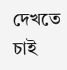দেখতে চাই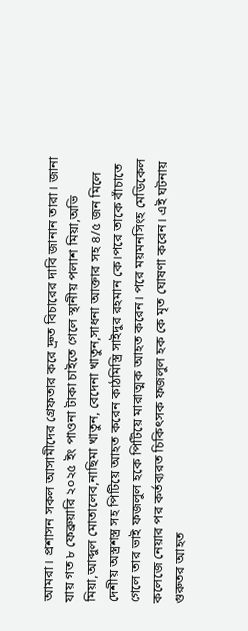আমরা। প্রশাসন সকল আসামীদের গ্রেফতার করে দ্রুত বিচারের দাবি জানান তারা। জানা যায় গত ৮ ফেব্রুয়ারি ২০২৫ ইং পাওনা টাকা চাইতে গেলে স্থানীয় পলাশ মিয়া,অভি মিয়া,আব্দুল মোতালেব,নাছিমা খাতুন, বেদেনা খাতুন,সাধনা আক্তার সহ ৪/৫ জন মিলে দেশীয় অস্ত্রশস্ত্র সহ পিটিয়ে আহত করেন কাঠমিস্ত্রি সাইদুর রহমান কে।পরে তাকে বাঁচাতে গেলে তার ভাই ফজলুল হকে পিটিয়ে মারাত্মক আহত করেন। পরে ময়মনসিংহ মেডিকেল কলেজে নেয়ার পর কর্তব্যরত চিকিৎসক ফজলুল হক কে মৃত ঘোষণা করেন। এই ঘটনায় গুরুতর আহত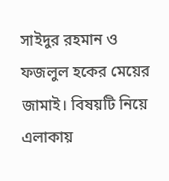সাইদুর রহমান ও ফজলুল হকের মেয়ের জামাই। বিষয়টি নিয়ে এলাকায়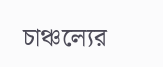চাঞ্চল্যের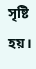সৃষ্টি হয়।